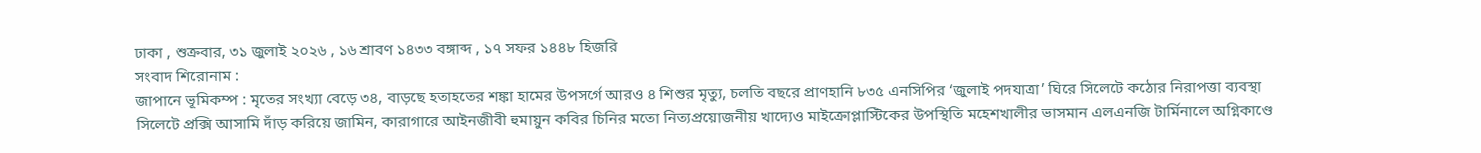ঢাকা , শুক্রবার, ৩১ জুলাই ২০২৬ , ১৬ শ্রাবণ ১৪৩৩ বঙ্গাব্দ , ১৭ সফর ১৪৪৮ হিজরি
সংবাদ শিরোনাম :
জাপানে ভূমিকম্প : মৃতের সংখ্যা বেড়ে ৩৪, বাড়ছে হতাহতের শঙ্কা হামের উপসর্গে আরও ৪ শিশুর মৃত্যু, চলতি বছরে প্রাণহানি ৮৩৫ এনসিপির ‘জুলাই পদযাত্রা’ ঘিরে সিলেটে কঠোর নিরাপত্তা ব্যবস্থা সিলেটে প্রক্সি আসামি দাঁড় করিয়ে জামিন, কারাগারে আইনজীবী হুমায়ুন কবির চিনির মতো নিত্যপ্রয়োজনীয় খাদ্যেও মাইক্রোপ্লাস্টিকের উপস্থিতি মহেশখালীর ভাসমান এলএনজি টার্মিনালে অগ্নিকাণ্ডে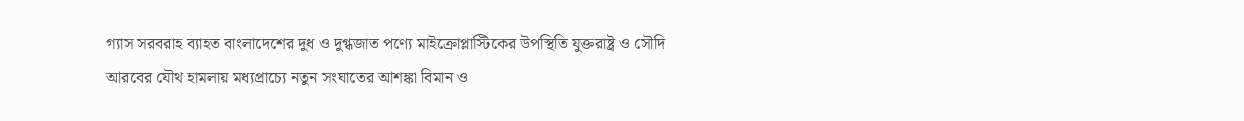গ্যাস সরবরাহ ব্যাহত বাংলাদেশের দুধ ও দুগ্ধজাত পণ্যে মাইক্রোপ্লাস্টিকের উপস্থিতি যুক্তরাষ্ট্র ও সৌদি আরবের যৌথ হামলায় মধ্যপ্রাচ্যে নতুন সংঘাতের আশঙ্কা বিমান ও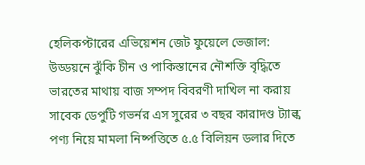হেলিকপ্টারের এভিয়েশন জেট ফুয়েলে ভেজাল: উড্ডয়নে ঝুঁকি চীন ও পাকিস্তানের নৌশক্তি বৃদ্ধিতে ভারতের মাথায় বাজ সম্পদ বিবরণী দাখিল না করায় সাবেক ডেপুটি গভর্নর এস সুরের ৩ বছর কারাদণ্ড ট্যাল্ক পণ্য নিয়ে মামলা নিষ্পত্তিতে ৫.৫ বিলিয়ন ডলার দিতে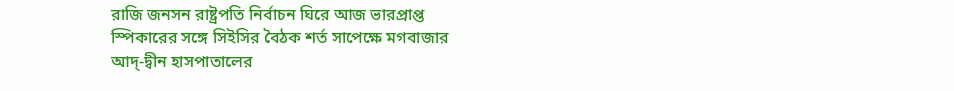রাজি জনসন রাষ্ট্রপতি নির্বাচন ঘিরে আজ ভারপ্রাপ্ত স্পিকারের সঙ্গে সিইসির বৈঠক শর্ত সাপেক্ষে মগবাজার আদ্‌-দ্বীন হাসপাতালের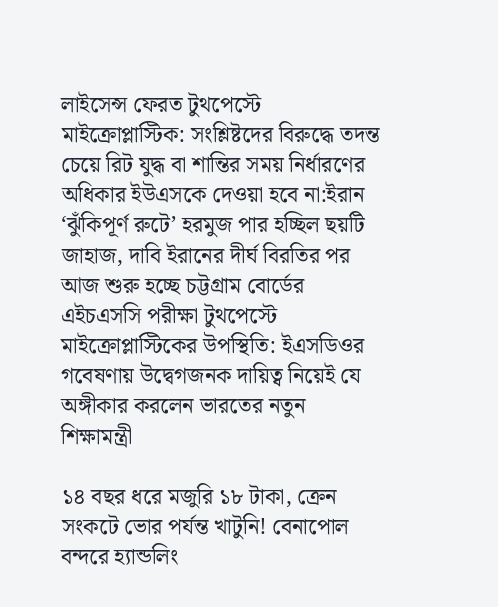লাইসেন্স ফেরত টুথপেস্টে মাইক্রোপ্লাস্টিক: সংশ্লিষ্টদের বিরুদ্ধে তদন্ত চেয়ে রিট যুদ্ধ বা শান্তির সময় নির্ধারণের অধিকার ইউএসকে দেওয়া হবে না:ইরান ‘ঝুঁকিপূর্ণ রুটে’ হরমুজ পার হচ্ছিল ছয়টি জাহাজ, দাবি ইরানের দীর্ঘ বিরতির পর আজ শুরু হচ্ছে চট্টগ্রাম বোর্ডের এইচএসসি পরীক্ষা টুথপেস্টে মাইক্রোপ্লাস্টিকের উপস্থিতি: ইএসডিওর গবেষণায় উদ্বেগজনক দায়িত্ব নিয়েই যে অঙ্গীকার করলেন ভারতের নতুন শিক্ষামন্ত্রী

১৪ বছর ধরে মজুরি ১৮ টাকা, ক্রেন সংকটে ভোর পর্যন্ত খাটুনি! বেনাপোল বন্দরে হ্যান্ডলিং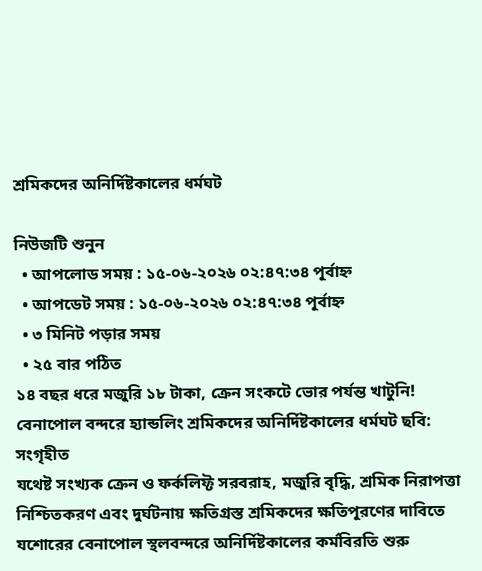শ্রমিকদের অনির্দিষ্টকালের ধর্মঘট

নিউজটি শুনুন
  • আপলোড সময় : ১৫-০৬-২০২৬ ০২:৪৭:৩৪ পূর্বাহ্ন
  • আপডেট সময় : ১৫-০৬-২০২৬ ০২:৪৭:৩৪ পূর্বাহ্ন
  • ৩ মিনিট পড়ার সময়
  • ২৫ বার পঠিত
১৪ বছর ধরে মজুরি ১৮ টাকা, ক্রেন সংকটে ভোর পর্যন্ত খাটুনি! বেনাপোল বন্দরে হ্যান্ডলিং শ্রমিকদের অনির্দিষ্টকালের ধর্মঘট ছবি: সংগৃহীত
যথেষ্ট সংখ্যক ক্রেন ও ফর্কলিফ্ট সরবরাহ, মজুরি বৃদ্ধি, শ্রমিক নিরাপত্তা নিশ্চিতকরণ এবং দুর্ঘটনায় ক্ষতিগ্রস্ত শ্রমিকদের ক্ষতিপূরণের দাবিতে যশোরের বেনাপোল স্থলবন্দরে অনির্দিষ্টকালের কর্মবিরতি শুরু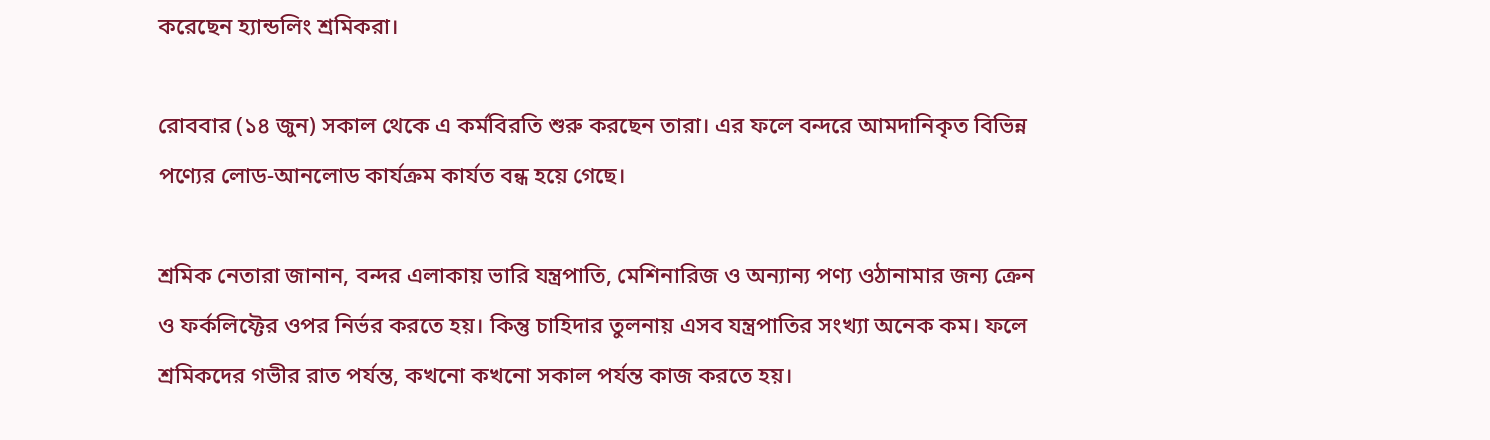করেছেন হ্যান্ডলিং শ্রমিকরা।

রোববার (১৪ জুন) সকাল থেকে এ কর্মবিরতি শুরু করছেন তারা। এর ফলে বন্দরে আমদানিকৃত বিভিন্ন পণ্যের লোড-আনলোড কার্যক্রম কার্যত বন্ধ হয়ে গেছে।

শ্রমিক নেতারা জানান, বন্দর এলাকায় ভারি যন্ত্রপাতি, মেশিনারিজ ও অন্যান্য পণ্য ওঠানামার জন্য ক্রেন ও ফর্কলিফ্টের ওপর নির্ভর করতে হয়। কিন্তু চাহিদার তুলনায় এসব যন্ত্রপাতির সংখ্যা অনেক কম। ফলে শ্রমিকদের গভীর রাত পর্যন্ত, কখনো কখনো সকাল পর্যন্ত কাজ করতে হয়।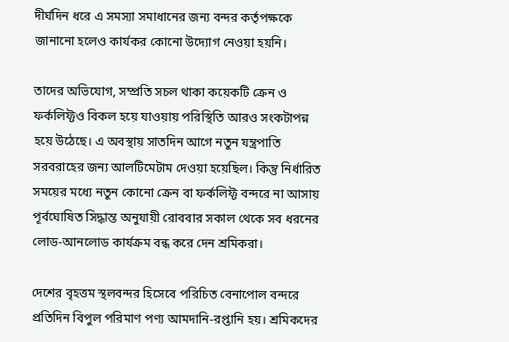দীর্ঘদিন ধরে এ সমস্যা সমাধানের জন্য বন্দর কর্তৃপক্ষকে জানানো হলেও কার্যকর কোনো উদ্যোগ নেওয়া হয়নি।

তাদের অভিযোগ, সম্প্রতি সচল থাকা কয়েকটি ক্রেন ও ফর্কলিফ্টও বিকল হয়ে যাওয়ায় পরিস্থিতি আরও সংকটাপন্ন হয়ে উঠেছে। এ অবস্থায় সাতদিন আগে নতুন যন্ত্রপাতি সরবরাহের জন্য আলটিমেটাম দেওয়া হয়েছিল। কিন্তু নির্ধারিত সময়ের মধ্যে নতুন কোনো ক্রেন বা ফর্কলিফ্ট বন্দরে না আসায় পূর্বঘোষিত সিদ্ধান্ত অনুযায়ী রোববার সকাল থেকে সব ধরনের লোড-আনলোড কার্যক্রম বন্ধ করে দেন শ্রমিকরা।

দেশের বৃহত্তম স্থলবন্দর হিসেবে পরিচিত বেনাপোল বন্দরে প্রতিদিন বিপুল পরিমাণ পণ্য আমদানি-রপ্তানি হয়। শ্রমিকদের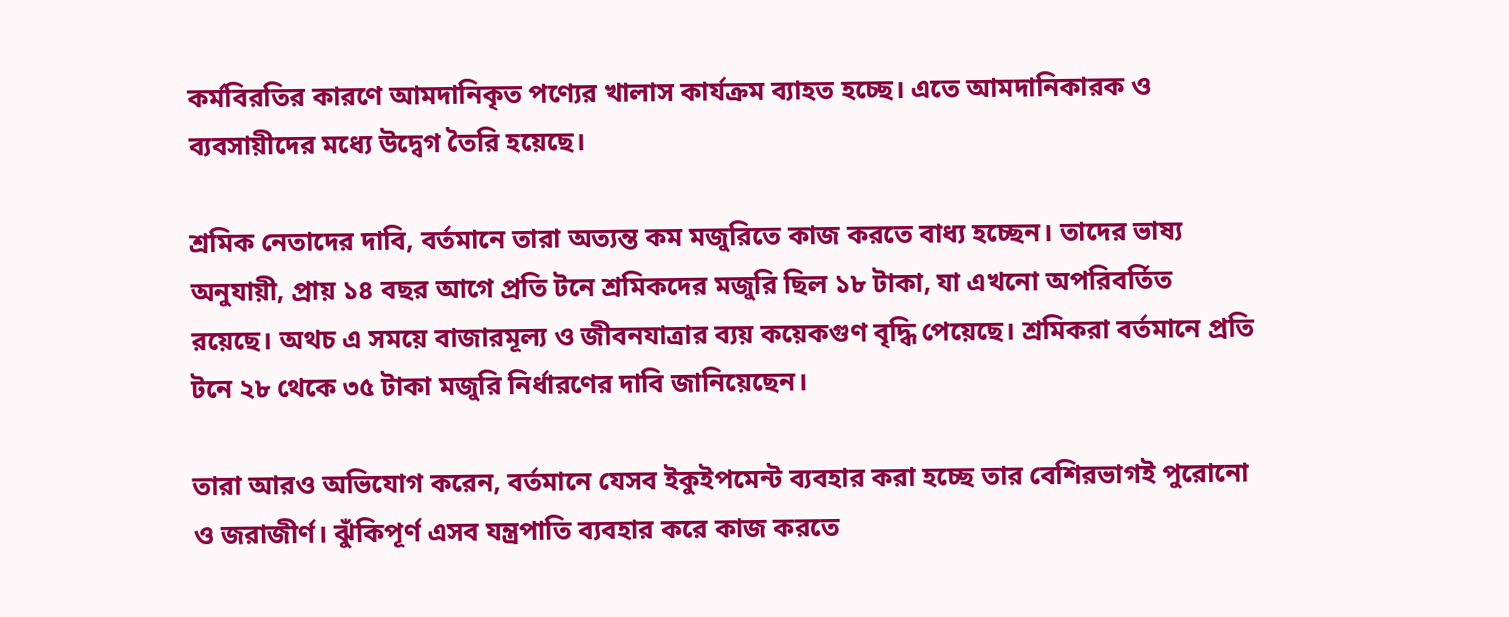কর্মবিরতির কারণে আমদানিকৃত পণ্যের খালাস কার্যক্রম ব্যাহত হচ্ছে। এতে আমদানিকারক ও ব্যবসায়ীদের মধ্যে উদ্বেগ তৈরি হয়েছে।

শ্রমিক নেতাদের দাবি, বর্তমানে তারা অত্যন্ত কম মজুরিতে কাজ করতে বাধ্য হচ্ছেন। তাদের ভাষ্য অনুযায়ী, প্রায় ১৪ বছর আগে প্রতি টনে শ্রমিকদের মজুরি ছিল ১৮ টাকা, যা এখনো অপরিবর্তিত রয়েছে। অথচ এ সময়ে বাজারমূল্য ও জীবনযাত্রার ব্যয় কয়েকগুণ বৃদ্ধি পেয়েছে। শ্রমিকরা বর্তমানে প্রতি টনে ২৮ থেকে ৩৫ টাকা মজুরি নির্ধারণের দাবি জানিয়েছেন।

তারা আরও অভিযোগ করেন, বর্তমানে যেসব ইকুইপমেন্ট ব্যবহার করা হচ্ছে তার বেশিরভাগই পুরোনো ও জরাজীর্ণ। ঝুঁকিপূর্ণ এসব যন্ত্রপাতি ব্যবহার করে কাজ করতে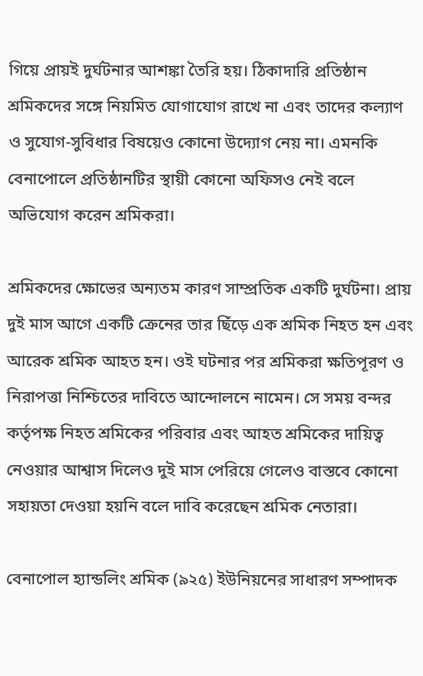গিয়ে প্রায়ই দুর্ঘটনার আশঙ্কা তৈরি হয়। ঠিকাদারি প্রতিষ্ঠান শ্রমিকদের সঙ্গে নিয়মিত যোগাযোগ রাখে না এবং তাদের কল্যাণ ও সুযোগ-সুবিধার বিষয়েও কোনো উদ্যোগ নেয় না। এমনকি বেনাপোলে প্রতিষ্ঠানটির স্থায়ী কোনো অফিসও নেই বলে অভিযোগ করেন শ্রমিকরা।

শ্রমিকদের ক্ষোভের অন্যতম কারণ সাম্প্রতিক একটি দুর্ঘটনা। প্রায় দুই মাস আগে একটি ক্রেনের তার ছিঁড়ে এক শ্রমিক নিহত হন এবং আরেক শ্রমিক আহত হন। ওই ঘটনার পর শ্রমিকরা ক্ষতিপূরণ ও নিরাপত্তা নিশ্চিতের দাবিতে আন্দোলনে নামেন। সে সময় বন্দর কর্তৃপক্ষ নিহত শ্রমিকের পরিবার এবং আহত শ্রমিকের দায়িত্ব নেওয়ার আশ্বাস দিলেও দুই মাস পেরিয়ে গেলেও বাস্তবে কোনো সহায়তা দেওয়া হয়নি বলে দাবি করেছেন শ্রমিক নেতারা।

বেনাপোল হ্যান্ডলিং শ্রমিক (৯২৫) ইউনিয়নের সাধারণ সম্পাদক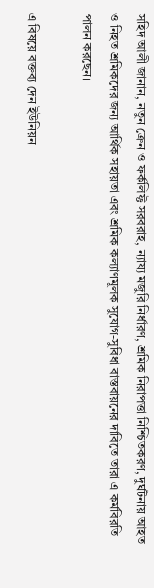সহিদ আলী জানান, নতুন ক্রেন ও ফর্কলিফ্ট সরবরাহ, ন্যায্য মজুরি নির্ধারণ, শ্রমিক নিরাপত্তা নিশ্চিতকরণ, দুর্ঘটনায় আহত ও নিহত শ্রমিকদের জন্য আর্থিক সহায়তা এবং শ্রমিক কল্যাণমূলক সুযোগ-সুবিধা বাস্তবায়নের দাবিতে তারা এ কর্মবিরতি পালন করছেন।

এ বিষয়ে বক্তব্য দেন ইউনিয়ন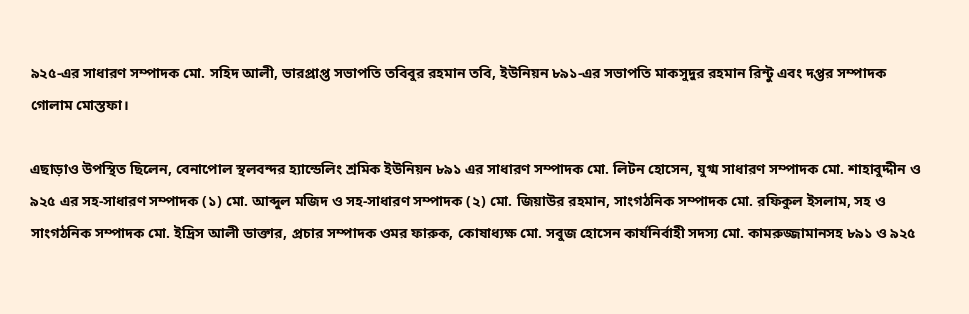৯২৫-এর সাধারণ সম্পাদক মো. সহিদ আলী, ভারপ্রাপ্ত সভাপতি তবিবুর রহমান তবি, ইউনিয়ন ৮৯১-এর সভাপতি মাকসুদুর রহমান রিন্টু এবং দপ্তর সম্পাদক গোলাম মোস্তফা।

এছাড়াও উপস্থিত ছিলেন, বেনাপোল স্থলবন্দর হ্যান্ডেলিং শ্রমিক ইউনিয়ন ৮৯১ এর সাধারণ সম্পাদক মো. লিটন হোসেন, যুগ্ম সাধারণ সম্পাদক মো. শাহাবুদ্দীন ও ৯২৫ এর সহ-সাধারণ সম্পাদক (১) মো. আব্দুল মজিদ ও সহ-সাধারণ সম্পাদক (২) মো. জিয়াউর রহমান, সাংগঠনিক সম্পাদক মো. রফিকুল ইসলাম, সহ ও সাংগঠনিক সম্পাদক মো. ইদ্রিস আলী ডাক্তার, প্রচার সম্পাদক ওমর ফারুক, কোষাধ্যক্ষ মো. সবুজ হোসেন কার্যনির্বাহী সদস্য মো. কামরুজ্জামানসহ ৮৯১ ও ৯২৫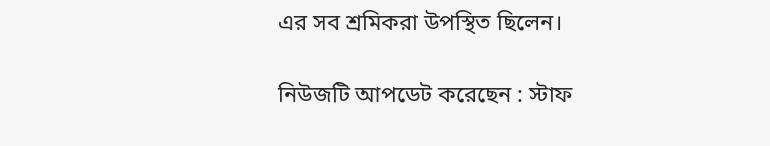এর সব শ্রমিকরা উপস্থিত ছিলেন।

নিউজটি আপডেট করেছেন : স্টাফ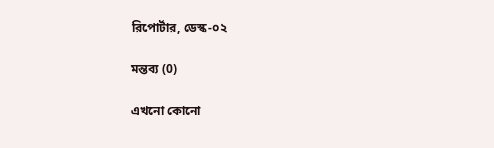রিপোর্টার, ডেস্ক-০২

মন্তব্য (0)

এখনো কোনো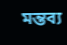মন্তব্য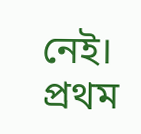নেই। প্রথম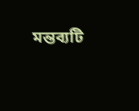মন্তব্যটি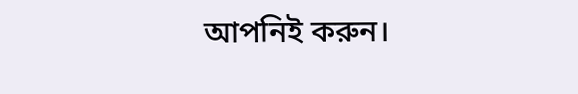আপনিই করুন।